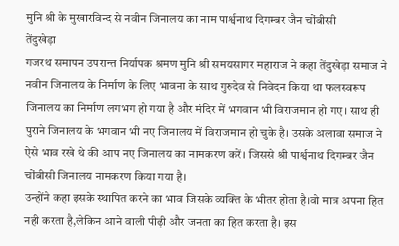मुनि श्री के मुखारविन्द से नवीन जिनालय का नाम पार्श्वनाथ दिगम्बर जैन चोंबीसी
तेंदुखेड़ा
गजरथ समापन उपरान्त निर्यापक श्रमण मुनि श्री समयसागर महाराज ने कहा तेंदुखेड़ा समाज ने नवीन जिनालय के निर्माण के लिए भावना के साथ गुरुदेव से निवेदन किया था फलस्वरूप जिनालय का निर्माण लगभग हो गया है और मंदिर में भगवान भी विराजमान हो गए। साथ ही पुराने जिनालय के भगवान भी नए जिनालय में विराजमान हो चुके है। उसके अलावा समाज ने ऐसे भाव रखे थे की आप नए जिनालय का नामकरण करें। जिससे श्री पार्श्वनाथ दिगम्बर जैन चोंबीसी जिनालय नामकरण किया गया है।
उन्होंने कहा इसके स्थापित करने का भाव जिसके व्यक्ति के भीतर होता है।वो मात्र अपना हित नही करता है,लेकिन आने वाली पीढ़ी और जनता का हित करता है। इस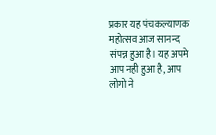प्रकार यह पंचकल्याणक महोत्सव आज सानन्द संपन्न हुआ है। यह अपमे आप नही हुआ है, आप लोगो ने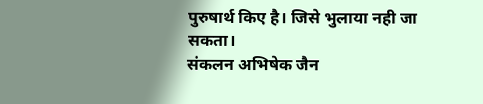पुरुषार्थ किए है। जिसे भुलाया नही जा सकता।
संकलन अभिषेक जैन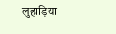लुहाड़िया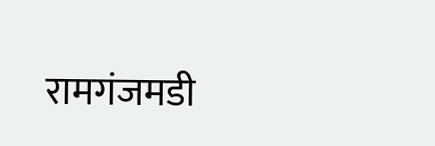रामगंजमडी